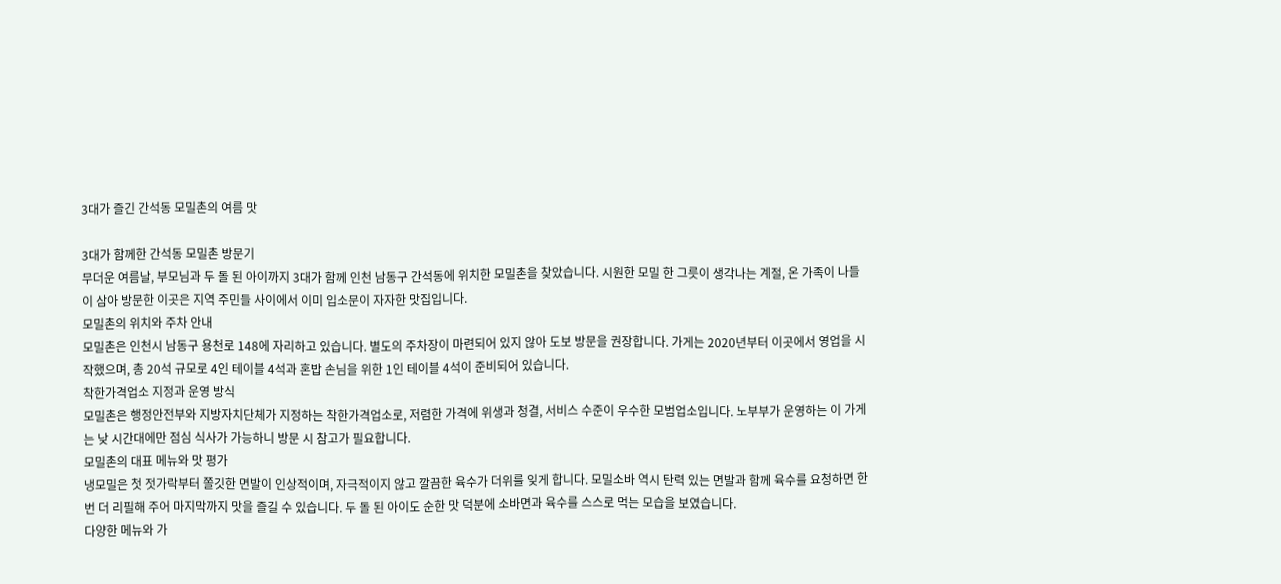3대가 즐긴 간석동 모밀촌의 여름 맛

3대가 함께한 간석동 모밀촌 방문기
무더운 여름날, 부모님과 두 돌 된 아이까지 3대가 함께 인천 남동구 간석동에 위치한 모밀촌을 찾았습니다. 시원한 모밀 한 그릇이 생각나는 계절, 온 가족이 나들이 삼아 방문한 이곳은 지역 주민들 사이에서 이미 입소문이 자자한 맛집입니다.
모밀촌의 위치와 주차 안내
모밀촌은 인천시 남동구 용천로 148에 자리하고 있습니다. 별도의 주차장이 마련되어 있지 않아 도보 방문을 권장합니다. 가게는 2020년부터 이곳에서 영업을 시작했으며, 총 20석 규모로 4인 테이블 4석과 혼밥 손님을 위한 1인 테이블 4석이 준비되어 있습니다.
착한가격업소 지정과 운영 방식
모밀촌은 행정안전부와 지방자치단체가 지정하는 착한가격업소로, 저렴한 가격에 위생과 청결, 서비스 수준이 우수한 모범업소입니다. 노부부가 운영하는 이 가게는 낮 시간대에만 점심 식사가 가능하니 방문 시 참고가 필요합니다.
모밀촌의 대표 메뉴와 맛 평가
냉모밀은 첫 젓가락부터 쫄깃한 면발이 인상적이며, 자극적이지 않고 깔끔한 육수가 더위를 잊게 합니다. 모밀소바 역시 탄력 있는 면발과 함께 육수를 요청하면 한 번 더 리필해 주어 마지막까지 맛을 즐길 수 있습니다. 두 돌 된 아이도 순한 맛 덕분에 소바면과 육수를 스스로 먹는 모습을 보였습니다.
다양한 메뉴와 가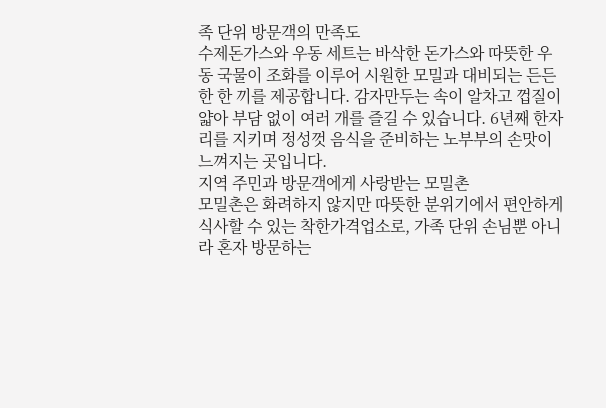족 단위 방문객의 만족도
수제돈가스와 우동 세트는 바삭한 돈가스와 따뜻한 우동 국물이 조화를 이루어 시원한 모밀과 대비되는 든든한 한 끼를 제공합니다. 감자만두는 속이 알차고 껍질이 얇아 부담 없이 여러 개를 즐길 수 있습니다. 6년째 한자리를 지키며 정성껏 음식을 준비하는 노부부의 손맛이 느껴지는 곳입니다.
지역 주민과 방문객에게 사랑받는 모밀촌
모밀촌은 화려하지 않지만 따뜻한 분위기에서 편안하게 식사할 수 있는 착한가격업소로, 가족 단위 손님뿐 아니라 혼자 방문하는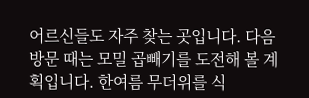어르신들도 자주 찾는 곳입니다. 다음 방문 때는 모밀 곱빼기를 도전해 볼 계획입니다. 한여름 무더위를 식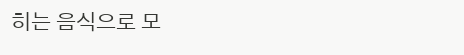히는 음식으로 모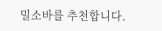밀소바를 추천합니다.